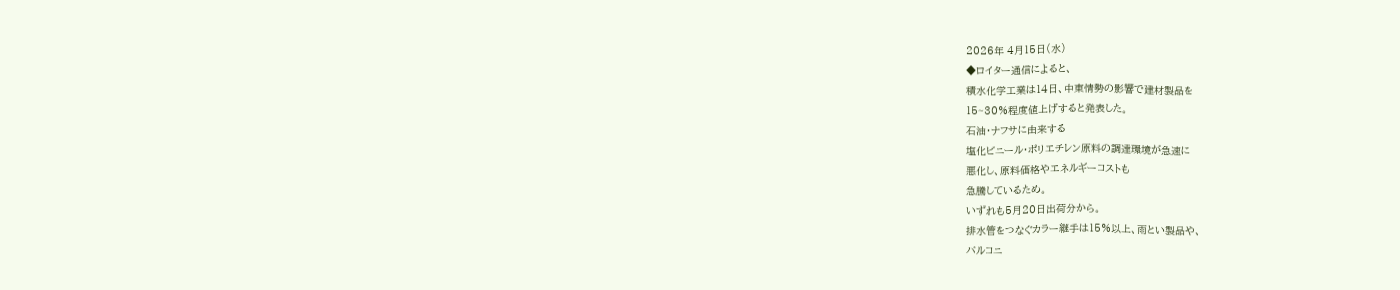2026年 4月15日(水)
◆ロイター通信によると、
積水化学工業は14日、中東情勢の影響で建材製品を
15~30%程度値上げすると発表した。
石油・ナフサに由来する
塩化ビニール・ポリエチレン原料の調達環境が急速に
悪化し、原料価格やエネルギーコストも
急騰しているため。
いずれも5月20日出荷分から。
排水管をつなぐカラー継手は15%以上、雨とい製品や、
バルコニ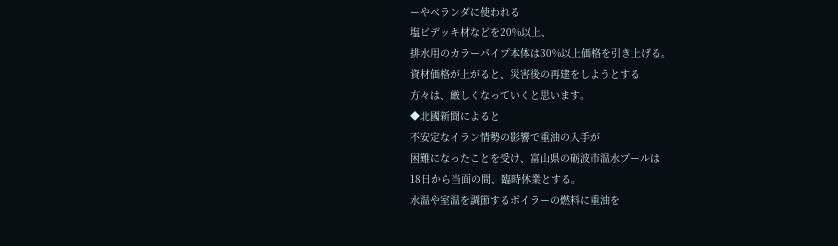ーやベランダに使われる
塩ビデッキ材などを20%以上、
排水用のカラーパイプ本体は30%以上価格を引き上げる。
資材価格が上がると、災害後の再建をしようとする
方々は、厳しくなっていくと思います。
◆北國新聞によると
不安定なイラン情勢の影響で重油の入手が
困難になったことを受け、富山県の砺波市温水プールは
18日から当面の間、臨時休業とする。
水温や室温を調節するボイラーの燃料に重油を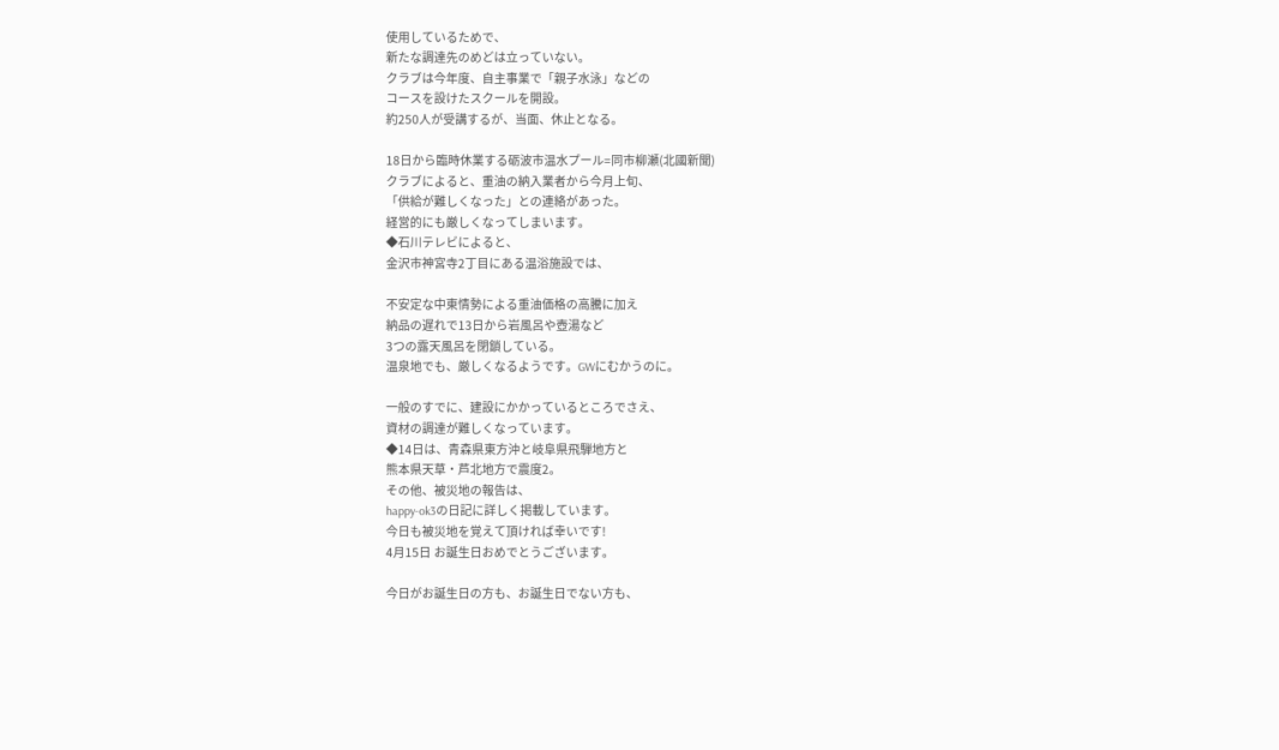使用しているためで、
新たな調達先のめどは立っていない。
クラブは今年度、自主事業で「親子水泳」などの
コースを設けたスクールを開設。
約250人が受講するが、当面、休止となる。

18日から臨時休業する砺波市温水プール=同市柳瀬(北國新聞)
クラブによると、重油の納入業者から今月上旬、
「供給が難しくなった」との連絡があった。
経営的にも厳しくなってしまいます。
◆石川テレビによると、
金沢市神宮寺2丁目にある温浴施設では、

不安定な中東情勢による重油価格の高騰に加え
納品の遅れで13日から岩風呂や壺湯など
3つの露天風呂を閉鎖している。
温泉地でも、厳しくなるようです。GWにむかうのに。

一般のすでに、建設にかかっているところでさえ、
資材の調達が難しくなっています。
◆14日は、青森県東方沖と岐阜県飛騨地方と
熊本県天草・芦北地方で震度2。
その他、被災地の報告は、
happy-ok3の日記に詳しく掲載しています。
今日も被災地を覚えて頂ければ幸いです!
4月15日 お誕生日おめでとうございます。

今日がお誕生日の方も、お誕生日でない方も、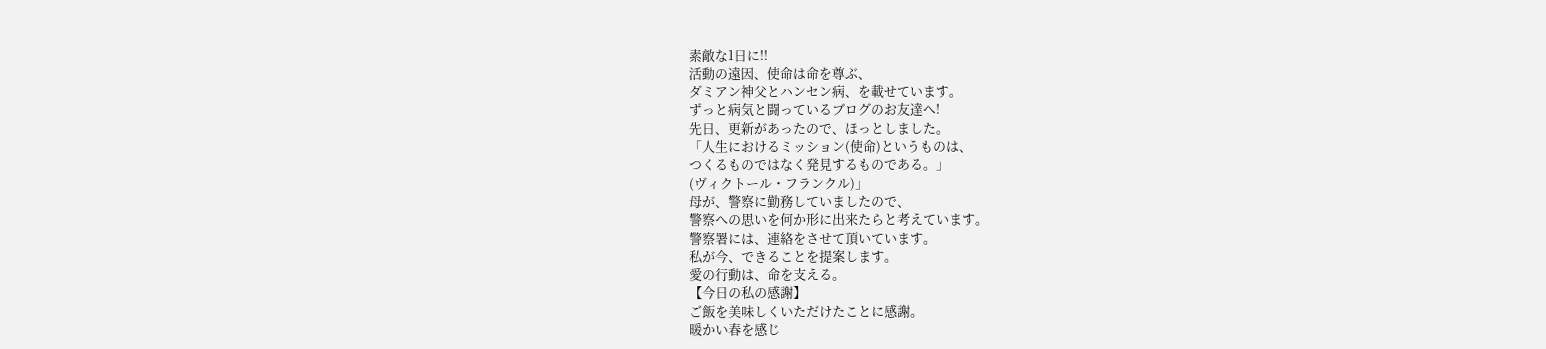素敵な1日に!!
活動の遠因、使命は命を尊ぶ、
ダミアン神父とハンセン病、を載せています。
ずっと病気と闘っているブログのお友達へ!
先日、更新があったので、ほっとしました。
「人生におけるミッション(使命)というものは、
つくるものではなく発見するものである。」
(ヴィクトール・フランクル)」
母が、警察に勤務していましたので、
警察への思いを何か形に出来たらと考えています。
警察署には、連絡をさせて頂いています。
私が今、できることを提案します。
愛の行動は、命を支える。
【今日の私の感謝】
ご飯を美味しくいただけたことに感謝。
暖かい春を感じ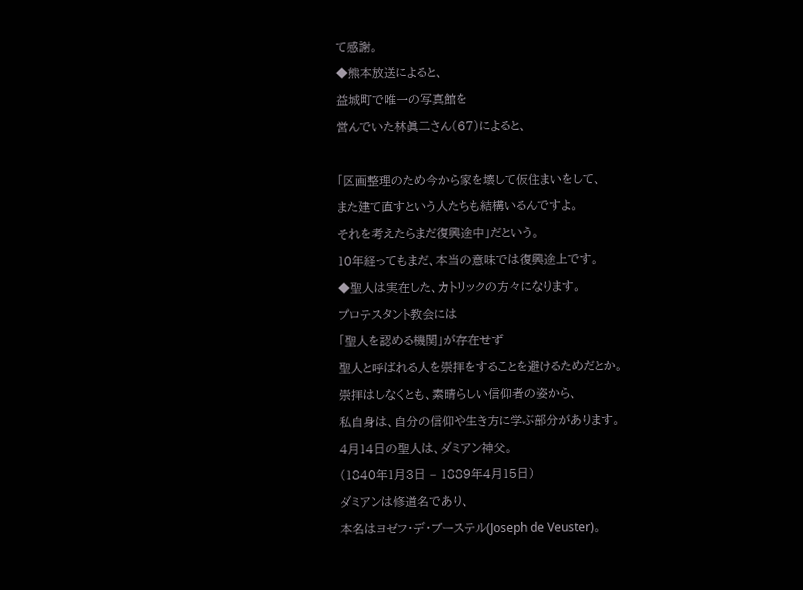て感謝。
◆熊本放送によると、
益城町で唯一の写真館を
営んでいた林眞二さん(67)によると、

「区画整理のため今から家を壊して仮住まいをして、
また建て直すという人たちも結構いるんですよ。
それを考えたらまだ復興途中」だという。
10年経ってもまだ、本当の意味では復興途上です。
◆聖人は実在した、カトリックの方々になります。
プロテスタント教会には
「聖人を認める機関」が存在せず
聖人と呼ばれる人を崇拝をすることを避けるためだとか。
崇拝はしなくとも、素晴らしい信仰者の姿から、
私自身は、自分の信仰や生き方に学ぶ部分があります。
4月14日の聖人は、ダミアン神父。
(1840年1月3日 – 1889年4月15日)
ダミアンは修道名であり、
本名はヨゼフ・デ・ブーステル(Joseph de Veuster)。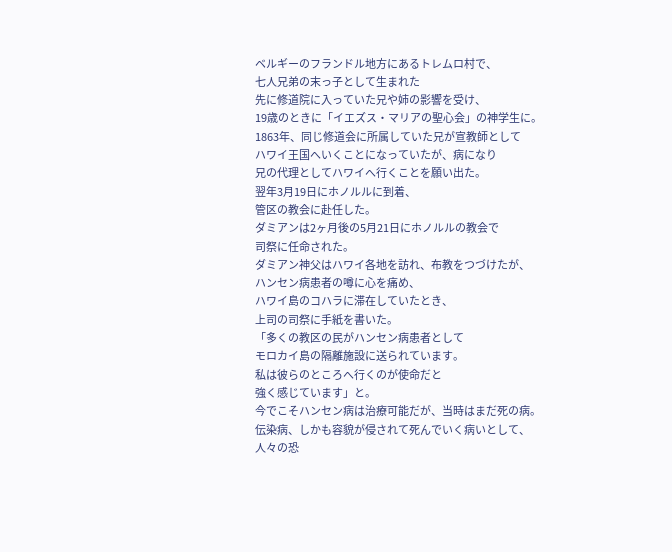ベルギーのフランドル地方にあるトレムロ村で、
七人兄弟の末っ子として生まれた
先に修道院に入っていた兄や姉の影響を受け、
19歳のときに「イエズス・マリアの聖心会」の神学生に。
1863年、同じ修道会に所属していた兄が宣教師として
ハワイ王国へいくことになっていたが、病になり
兄の代理としてハワイへ行くことを願い出た。
翌年3月19日にホノルルに到着、
管区の教会に赴任した。
ダミアンは2ヶ月後の5月21日にホノルルの教会で
司祭に任命された。
ダミアン神父はハワイ各地を訪れ、布教をつづけたが、
ハンセン病患者の噂に心を痛め、
ハワイ島のコハラに滞在していたとき、
上司の司祭に手紙を書いた。
「多くの教区の民がハンセン病患者として
モロカイ島の隔離施設に送られています。
私は彼らのところへ行くのが使命だと
強く感じています」と。
今でこそハンセン病は治療可能だが、当時はまだ死の病。
伝染病、しかも容貌が侵されて死んでいく病いとして、
人々の恐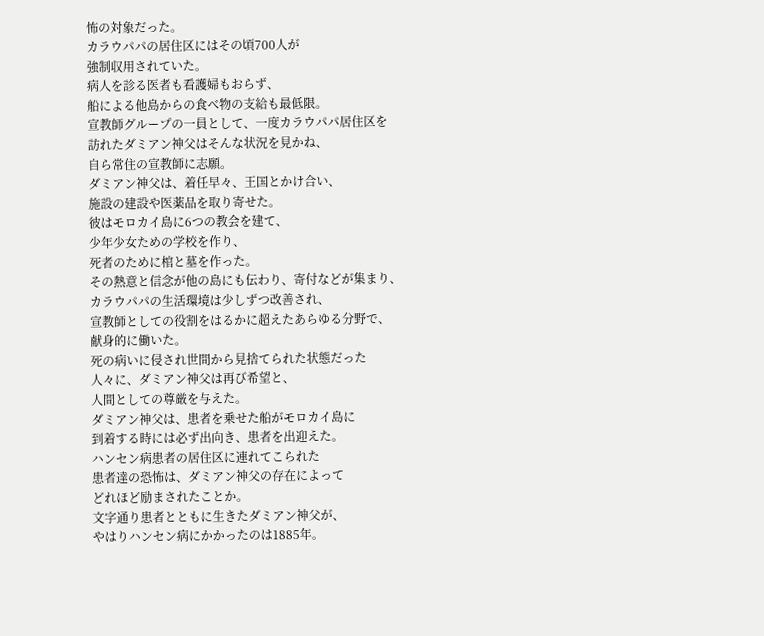怖の対象だった。
カラウパパの居住区にはその頃700人が
強制収用されていた。
病人を診る医者も看護婦もおらず、
船による他島からの食べ物の支給も最低限。
宣教師グループの一員として、一度カラウパパ居住区を
訪れたダミアン神父はそんな状況を見かね、
自ら常住の宣教師に志願。
ダミアン神父は、着任早々、王国とかけ合い、
施設の建設や医薬品を取り寄せた。
彼はモロカイ島に6つの教会を建て、
少年少女ための学校を作り、
死者のために棺と墓を作った。
その熱意と信念が他の島にも伝わり、寄付などが集まり、
カラウパパの生活環境は少しずつ改善され、
宣教師としての役割をはるかに超えたあらゆる分野で、
献身的に働いた。
死の病いに侵され世間から見捨てられた状態だった
人々に、ダミアン神父は再び希望と、
人間としての尊厳を与えた。
ダミアン神父は、患者を乗せた船がモロカイ島に
到着する時には必ず出向き、患者を出迎えた。
ハンセン病患者の居住区に連れてこられた
患者達の恐怖は、ダミアン神父の存在によって
どれほど励まされたことか。
文字通り患者とともに生きたダミアン神父が、
やはりハンセン病にかかったのは1885年。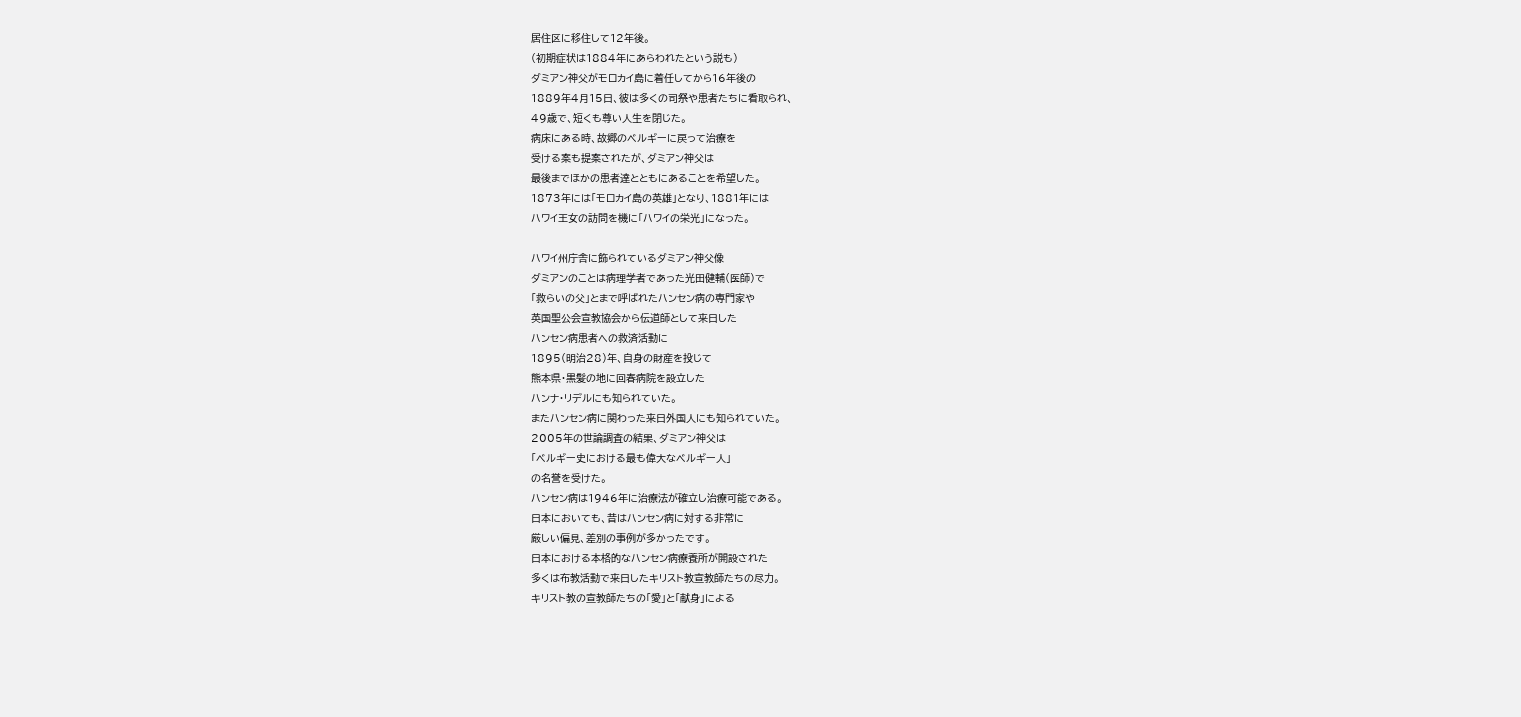居住区に移住して12年後。
(初期症状は1884年にあらわれたという説も)
ダミアン神父がモロカイ島に着任してから16年後の
1889年4月15日、彼は多くの司祭や患者たちに看取られ、
49歳で、短くも尊い人生を閉じた。
病床にある時、故郷のベルギーに戻って治療を
受ける案も提案されたが、ダミアン神父は
最後までほかの患者達とともにあることを希望した。
1873年には「モロカイ島の英雄」となり、1881年には
ハワイ王女の訪問を機に「ハワイの栄光」になった。

ハワイ州庁舎に飾られているダミアン神父像
ダミアンのことは病理学者であった光田健輔(医師)で
「救らいの父」とまで呼ばれたハンセン病の専門家や
英国聖公会宣教協会から伝道師として来日した
ハンセン病患者への救済活動に
1895(明治28)年、自身の財産を投じて
熊本県・黒髪の地に回春病院を設立した
ハンナ・リデルにも知られていた。
またハンセン病に関わった来日外国人にも知られていた。
2005年の世論調査の結果、ダミアン神父は
「ベルギー史における最も偉大なベルギー人」
の名誉を受けた。
ハンセン病は1946年に治療法が確立し治療可能である。
日本においても、昔はハンセン病に対する非常に
厳しい偏見、差別の事例が多かったです。
日本における本格的なハンセン病療養所が開設された
多くは布教活動で来日したキリスト教宣教師たちの尽力。
キリスト教の宣教師たちの「愛」と「献身」による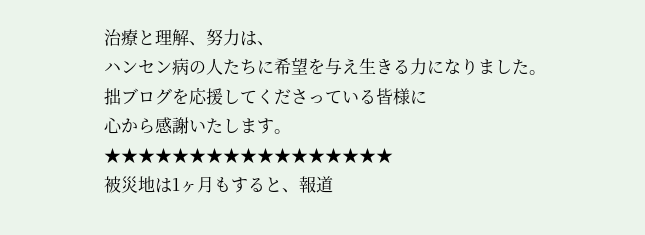治療と理解、努力は、
ハンセン病の人たちに希望を与え生きる力になりました。
拙ブログを応援してくださっている皆様に
心から感謝いたします。
★★★★★★★★★★★★★★★★★
被災地は1ヶ月もすると、報道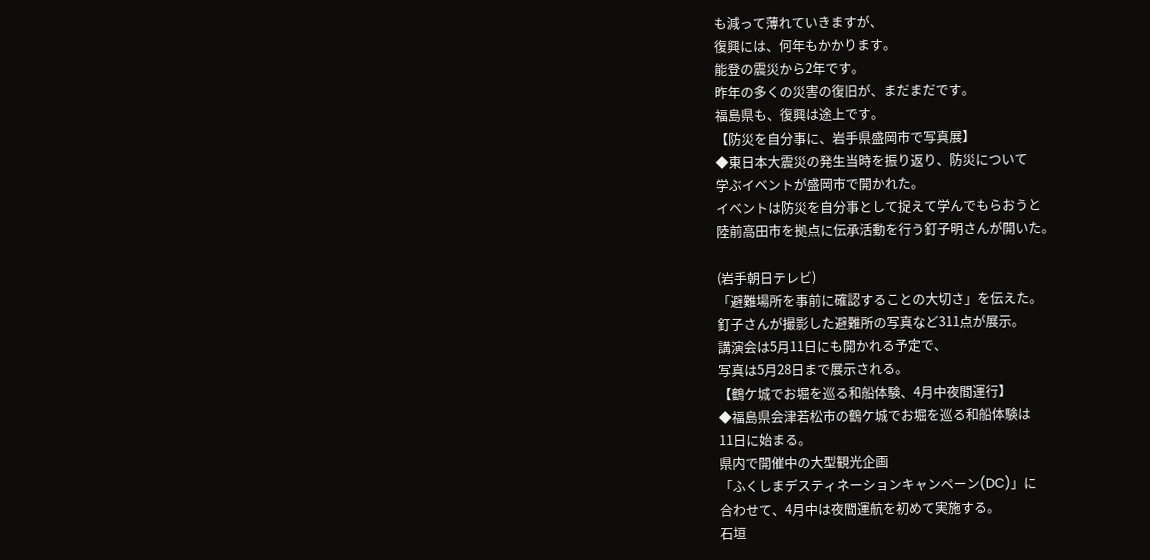も減って薄れていきますが、
復興には、何年もかかります。
能登の震災から2年です。
昨年の多くの災害の復旧が、まだまだです。
福島県も、復興は途上です。
【防災を自分事に、岩手県盛岡市で写真展】
◆東日本大震災の発生当時を振り返り、防災について
学ぶイベントが盛岡市で開かれた。
イベントは防災を自分事として捉えて学んでもらおうと
陸前高田市を拠点に伝承活動を行う釘子明さんが開いた。

(岩手朝日テレビ)
「避難場所を事前に確認することの大切さ」を伝えた。
釘子さんが撮影した避難所の写真など311点が展示。
講演会は5月11日にも開かれる予定で、
写真は5月28日まで展示される。
【鶴ケ城でお堀を巡る和船体験、4月中夜間運行】
◆福島県会津若松市の鶴ケ城でお堀を巡る和船体験は
11日に始まる。
県内で開催中の大型観光企画
「ふくしまデスティネーションキャンペーン(DC)」に
合わせて、4月中は夜間運航を初めて実施する。
石垣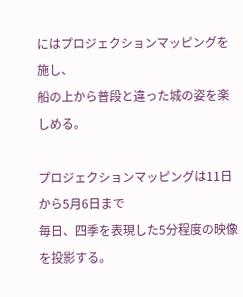にはプロジェクションマッピングを施し、
船の上から普段と違った城の姿を楽しめる。

プロジェクションマッピングは11日から5月6日まで
毎日、四季を表現した5分程度の映像を投影する。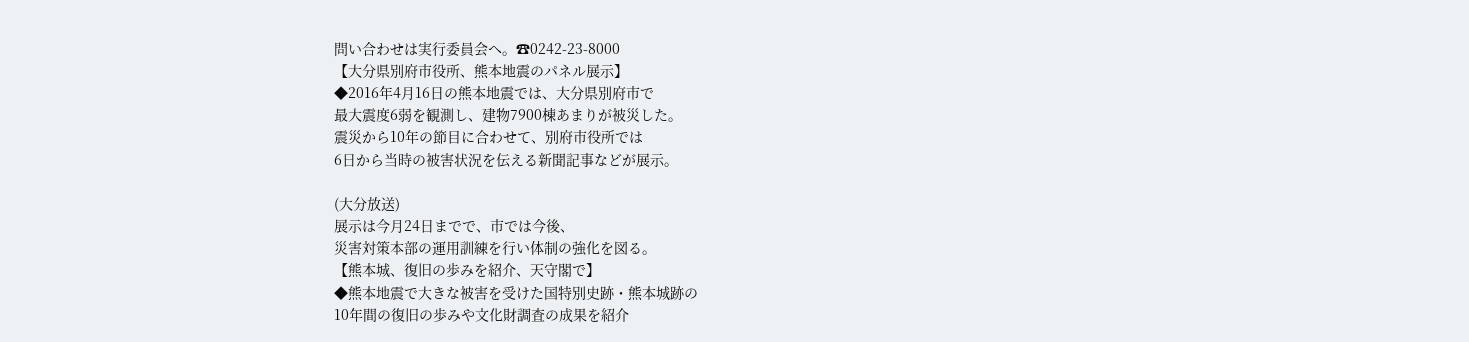問い合わせは実行委員会へ。☎0242-23-8000
【大分県別府市役所、熊本地震のパネル展示】
◆2016年4月16日の熊本地震では、大分県別府市で
最大震度6弱を観測し、建物7900棟あまりが被災した。
震災から10年の節目に合わせて、別府市役所では
6日から当時の被害状況を伝える新聞記事などが展示。

(大分放送)
展示は今月24日までで、市では今後、
災害対策本部の運用訓練を行い体制の強化を図る。
【熊本城、復旧の歩みを紹介、天守閣で】
◆熊本地震で大きな被害を受けた国特別史跡・熊本城跡の
10年間の復旧の歩みや文化財調査の成果を紹介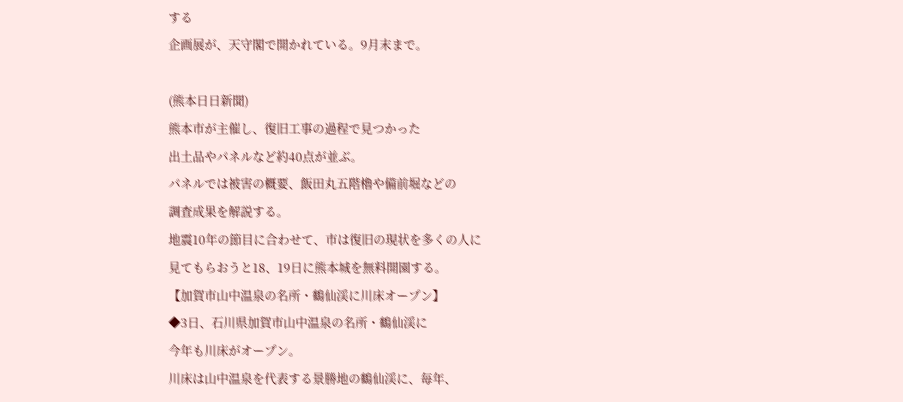する
企画展が、天守閣で開かれている。9月末まで。

(熊本日日新聞)
熊本市が主催し、復旧工事の過程で見つかった
出土品やパネルなど約40点が並ぶ。
パネルでは被害の概要、飯田丸五階櫓や備前堀などの
調査成果を解説する。
地震10年の節目に合わせて、市は復旧の現状を多くの人に
見てもらおうと18、19日に熊本城を無料開園する。
【加賀市山中温泉の名所・鶴仙渓に川床オープン】
◆3日、石川県加賀市山中温泉の名所・鶴仙渓に
今年も川床がオープン。
川床は山中温泉を代表する景勝地の鶴仙渓に、毎年、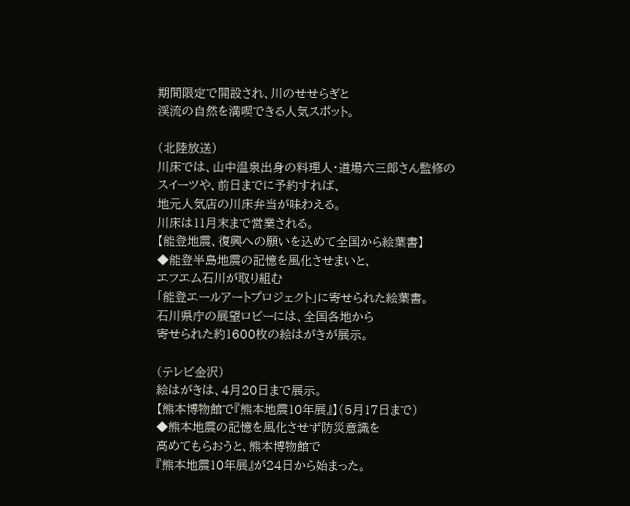期間限定で開設され、川のせせらぎと
渓流の自然を満喫できる人気スポット。

(北陸放送)
川床では、山中温泉出身の料理人・道場六三郎さん監修の
スイーツや、前日までに予約すれば、
地元人気店の川床弁当が味わえる。
川床は11月末まで営業される。
【能登地震、復興への願いを込めて全国から絵葉書】
◆能登半島地震の記憶を風化させまいと、
エフエム石川が取り組む
「能登エールアートプロジェクト」に寄せられた絵葉書。
石川県庁の展望ロビーには、全国各地から
寄せられた約1600枚の絵はがきが展示。

(テレビ金沢)
絵はがきは、4月20日まで展示。
【熊本博物館で『熊本地震10年展』】(5月17日まで)
◆熊本地震の記憶を風化させず防災意識を
高めてもらおうと、熊本博物館で
『熊本地震10年展』が24日から始まった。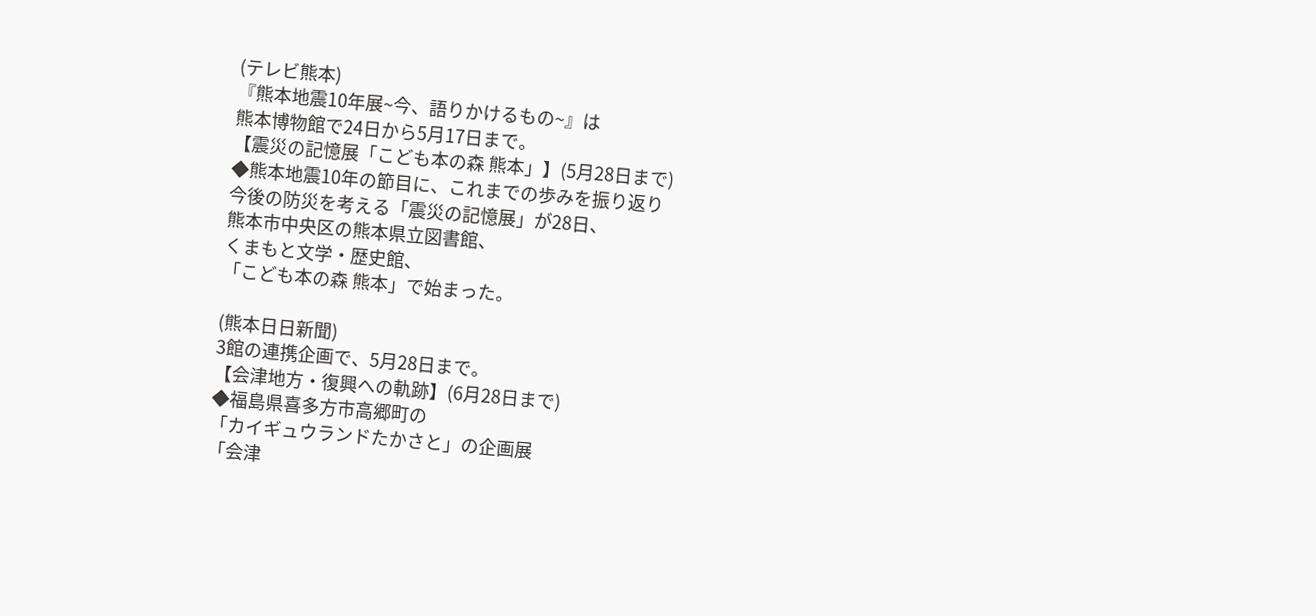(テレビ熊本)
『熊本地震10年展~今、語りかけるもの~』は
熊本博物館で24日から5月17日まで。
【震災の記憶展「こども本の森 熊本」】(5月28日まで)
◆熊本地震10年の節目に、これまでの歩みを振り返り
今後の防災を考える「震災の記憶展」が28日、
熊本市中央区の熊本県立図書館、
くまもと文学・歴史館、
「こども本の森 熊本」で始まった。

(熊本日日新聞)
3館の連携企画で、5月28日まで。
【会津地方・復興への軌跡】(6月28日まで)
◆福島県喜多方市高郷町の
「カイギュウランドたかさと」の企画展
「会津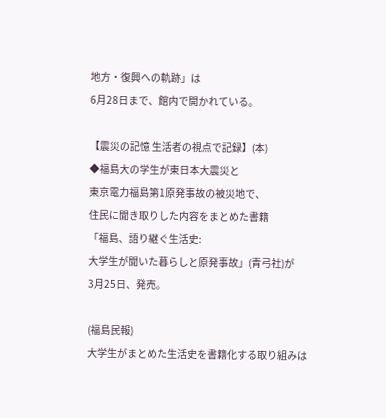地方・復興への軌跡」は
6月28日まで、館内で開かれている。

【震災の記憶 生活者の視点で記録】(本)
◆福島大の学生が東日本大震災と
東京電力福島第1原発事故の被災地で、
住民に聞き取りした内容をまとめた書籍
「福島、語り継ぐ生活史:
大学生が聞いた暮らしと原発事故」(青弓社)が
3月25日、発売。

(福島民報)
大学生がまとめた生活史を書籍化する取り組みは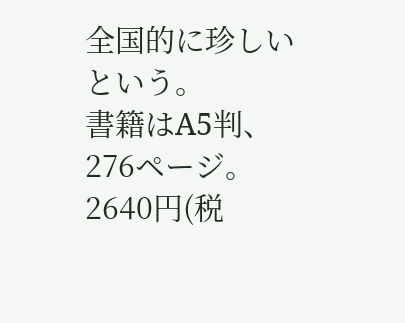全国的に珍しいという。
書籍はA5判、276ページ。2640円(税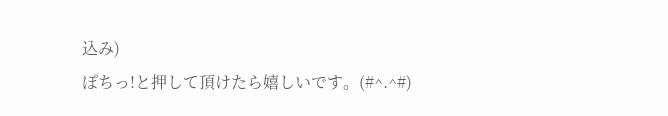込み)
ぽちっ!と押して頂けたら嬉しいです。(#^.^#)